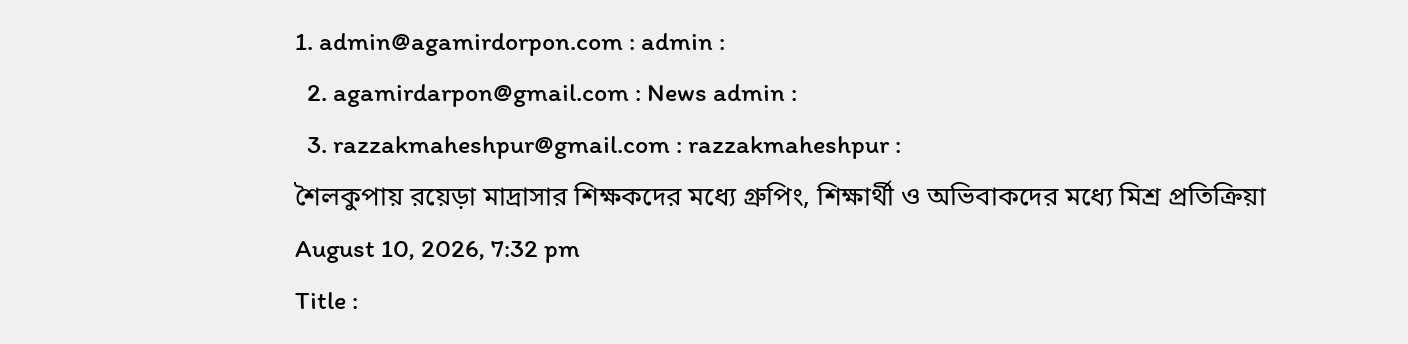1. admin@agamirdorpon.com : admin :
  2. agamirdarpon@gmail.com : News admin :
  3. razzakmaheshpur@gmail.com : razzakmaheshpur :
শৈলকুপায় রয়েড়া মাদ্রাসার শিক্ষকদের মধ্যে গ্রুপিং, শিক্ষার্থী ও অভিবাকদের মধ্যে মিশ্র প্রতিক্রিয়া
August 10, 2026, 7:32 pm
Title :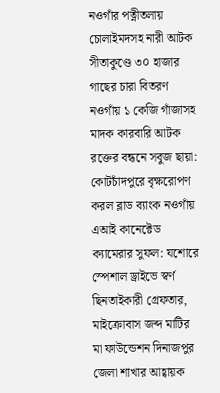নওগাঁর পত্নীতলায় চোলাইমদসহ নারী আটক সীতাকুণ্ডে ৩০ হাজার গাছের চারা বিতরণ নওগাঁয় ১ কেজি গাঁজাসহ মাদক কারবারি আটক রক্তের বন্ধনে সবুজ ছায়া: কোটচাঁদপুরে বৃক্ষরোপণ করল ব্লাড ব্যাংক নওগাঁয় এআই কানেক্টেড ক্যামেরার সুফল: যশোরে স্পেশাল ড্রাইভে স্বর্ণ ছিনতাইকারী গ্রেফতার, মাইক্রোবাস জব্দ মাটির মা ফাউন্ডেশন দিনাজপুর জেলা শাখার আহ্বায়ক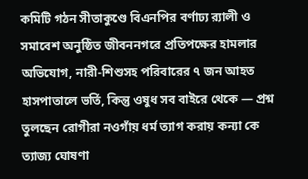কমিটি গঠন সীতাকুণ্ডে বিএনপির বর্ণাঢ্য র‍্যালী ও সমাবেশ অনুষ্ঠিত জীবননগরে প্রতিপক্ষের হামলার অভিযোগ, নারী-শিশুসহ পরিবারের ৭ জন আহত হাসপাতালে ভর্তি, কিন্তু ওষুধ সব বাইরে থেকে — প্রশ্ন তুলছেন রোগীরা নওগাঁয় ধর্ম ত্যাগ করায় কন্যা কে ত্যাজ্য ঘোষণা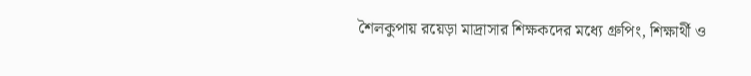শৈলকুপায় রয়েড়া মাদ্রাসার শিক্ষকদের মধ্যে গ্রুপিং, শিক্ষার্থী ও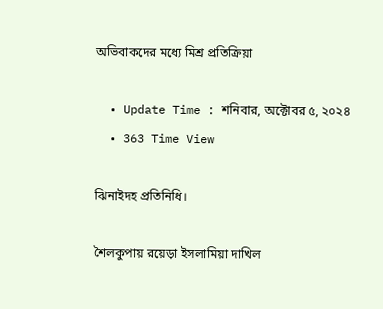অভিবাকদের মধ্যে মিশ্র প্রতিক্রিয়া

  • Update Time : শনিবার, অক্টোবর ৫, ২০২৪
  • 363 Time View

ঝিনাইদহ প্রতিনিধি।

শৈলকুপায় রয়েড়া ইসলামিয়া দাখিল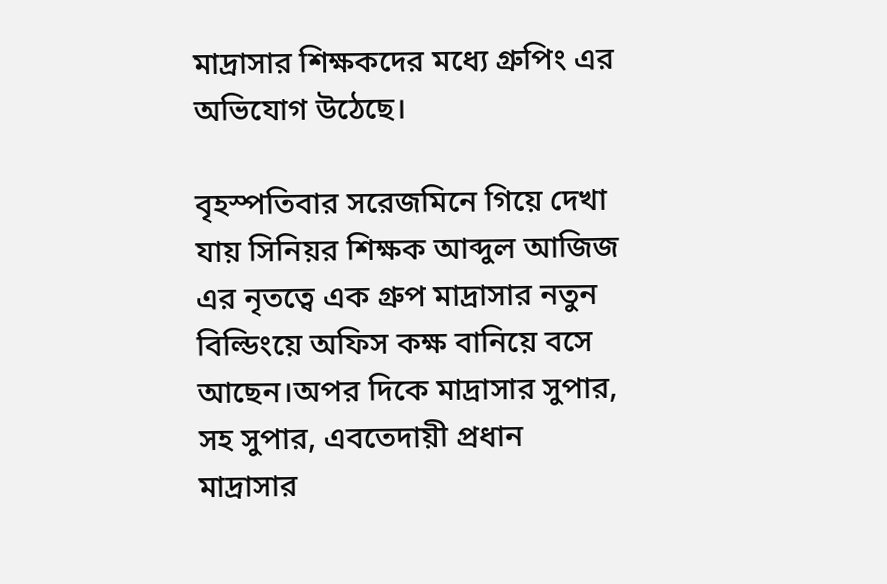মাদ্রাসার শিক্ষকদের মধ্যে গ্রুপিং এর অভিযোগ উঠেছে।

বৃহস্পতিবার সরেজমিনে গিয়ে দেখা যায় সিনিয়র শিক্ষক আব্দুল আজিজ এর নৃতত্বে এক গ্রুপ মাদ্রাসার নতুন বিল্ডিংয়ে অফিস কক্ষ বানিয়ে বসে আছেন।অপর দিকে মাদ্রাসার সুপার, সহ সুপার, এবতেদায়ী প্রধান মাদ্রাসার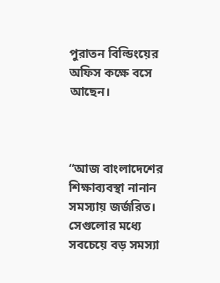পুরাতন বিল্ডিংয়ের অফিস কক্ষে বসে আছেন।



“আজ বাংলাদেশের শিক্ষাব্যবস্থা নানান সমস্যায় জর্জরিত। সেগুলোর মধ্যে সবচেয়ে বড় সমস্যা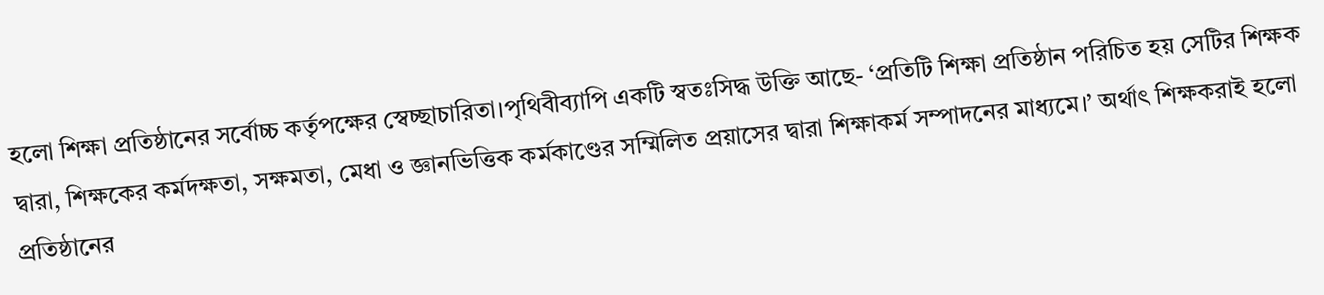হলো শিক্ষা প্রতিষ্ঠানের সর্বোচ্চ কর্তৃপক্ষের স্বেচ্ছাচারিতা।পৃথিবীব্যাপি একটি স্বতঃসিদ্ধ উক্তি আছে- ‘প্রতিটি শিক্ষা প্রতিষ্ঠান পরিচিত হয় সেটির শিক্ষক দ্বারা, শিক্ষকের কর্মদক্ষতা, সক্ষমতা, মেধা ও জ্ঞানভিত্তিক কর্মকাণ্ডের সম্মিলিত প্রয়াসের দ্বারা শিক্ষাকর্ম সম্পাদনের মাধ্যমে।’ অর্থাৎ শিক্ষকরাই হলো প্রতিষ্ঠানের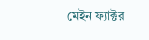মেইন ফ্যাক্টর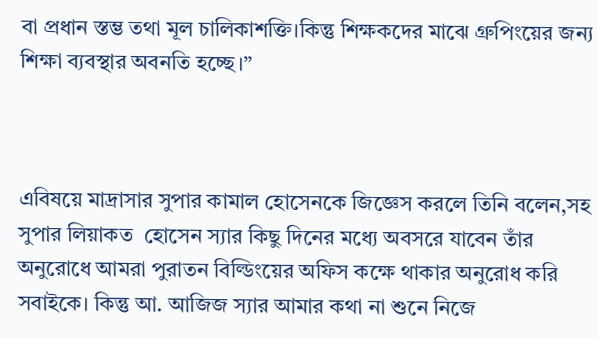বা প্রধান স্তম্ভ তথা মূল চালিকাশক্তি।কিন্তু শিক্ষকদের মাঝে গ্রুপিংয়ের জন্য শিক্ষা ব্যবস্থার অবনতি হচ্ছে।”



এবিষয়ে মাদ্রাসার সুপার কামাল হোসেনকে জিজ্ঞেস করলে তিনি বলেন,সহ সুপার লিয়াকত  হোসেন স্যার কিছু দিনের মধ্যে অবসরে যাবেন তাঁর অনুরোধে আমরা পুরাতন বিল্ডিংয়ের অফিস কক্ষে থাকার অনুরোধ করি সবাইকে। কিন্তু আ. আজিজ স্যার আমার কথা না শুনে নিজে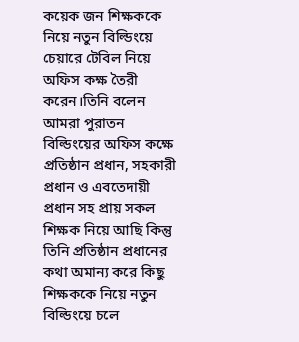কয়েক জন শিক্ষককে নিয়ে নতুন বিল্ডিংয়ে চেয়ারে টেবিল নিয়ে অফিস কক্ষ তৈরী করেন।তিনি বলেন আমরা পুরাতন বিল্ডিংয়ের অফিস কক্ষে প্রতিষ্ঠান প্রধান, সহকারী প্রধান ও এবতেদায়ী প্রধান সহ প্রায় সকল শিক্ষক নিয়ে আছি কিন্তু তিনি প্রতিষ্ঠান প্রধানের কথা অমান্য করে কিছু শিক্ষককে নিয়ে নতুন বিল্ডিংয়ে চলে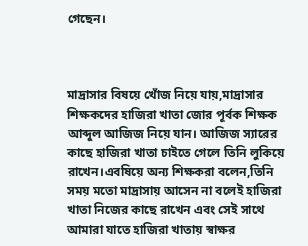গেছেন।



মাদ্রাসার বিষয়ে খোঁজ নিয়ে যায়,মাদ্রাসার শিক্ষকদের হাজিরা খাতা জোর পূর্বক শিক্ষক আব্দুল আজিজ নিয়ে যান। আজিজ স্যারের কাছে হাজিরা খাতা চাইতে গেলে তিনি লুকিয়ে রাখেন।এবষিয়ে অন্য শিক্ষকরা বলেন,তিনি সময় মতো মাদ্রাসায় আসেন না বলেই হাজিরা খাতা নিজের কাছে রাখেন এবং সেই সাথে আমারা যাতে হাজিরা খাতায় স্বাক্ষর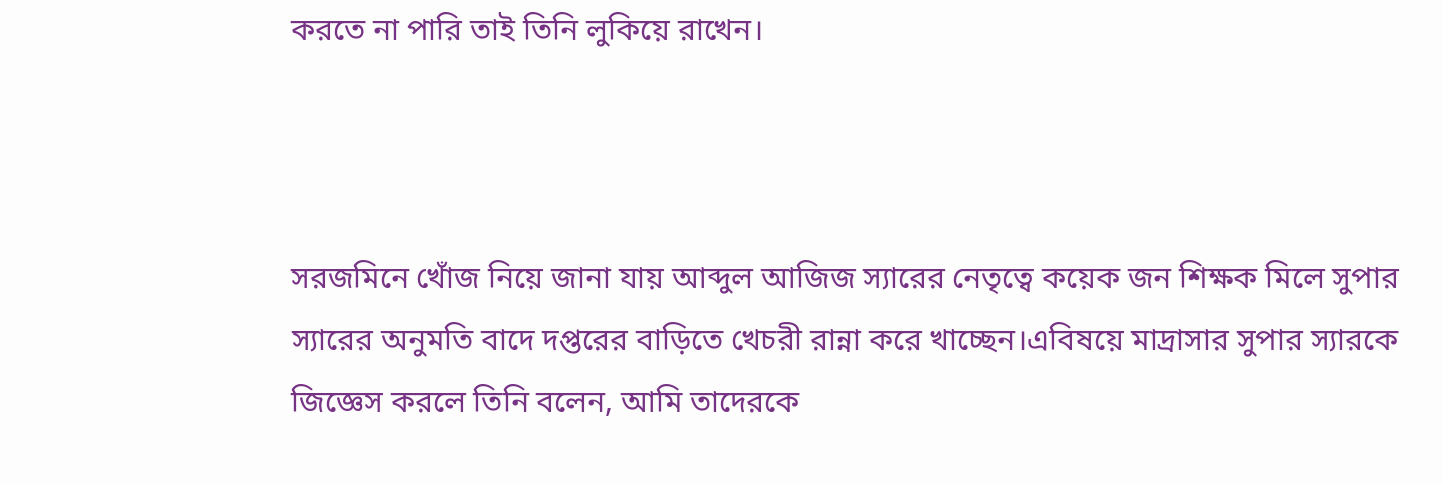করতে না পারি তাই তিনি লুকিয়ে রাখেন।



সরজমিনে খোঁজ নিয়ে জানা যায় আব্দুল আজিজ স্যারের নেতৃত্বে কয়েক জন শিক্ষক মিলে সুপার স্যারের অনুমতি বাদে দপ্তরের বাড়িতে খেচরী রান্না করে খাচ্ছেন।এবিষয়ে মাদ্রাসার সুপার স্যারকে জিজ্ঞেস করলে তিনি বলেন, আমি তাদেরকে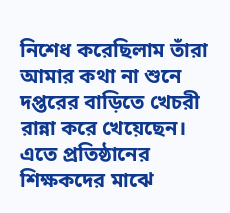নিশেধ করেছিলাম তাঁরা আমার কথা না শুনে দপ্তরের বাড়িতে খেচরী রান্না করে খেয়েছেন। এতে প্রতিষ্ঠানের শিক্ষকদের মাঝে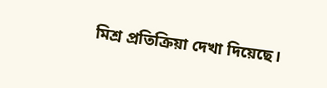মিশ্র প্রতিক্রিয়া দেখা দিয়েছে।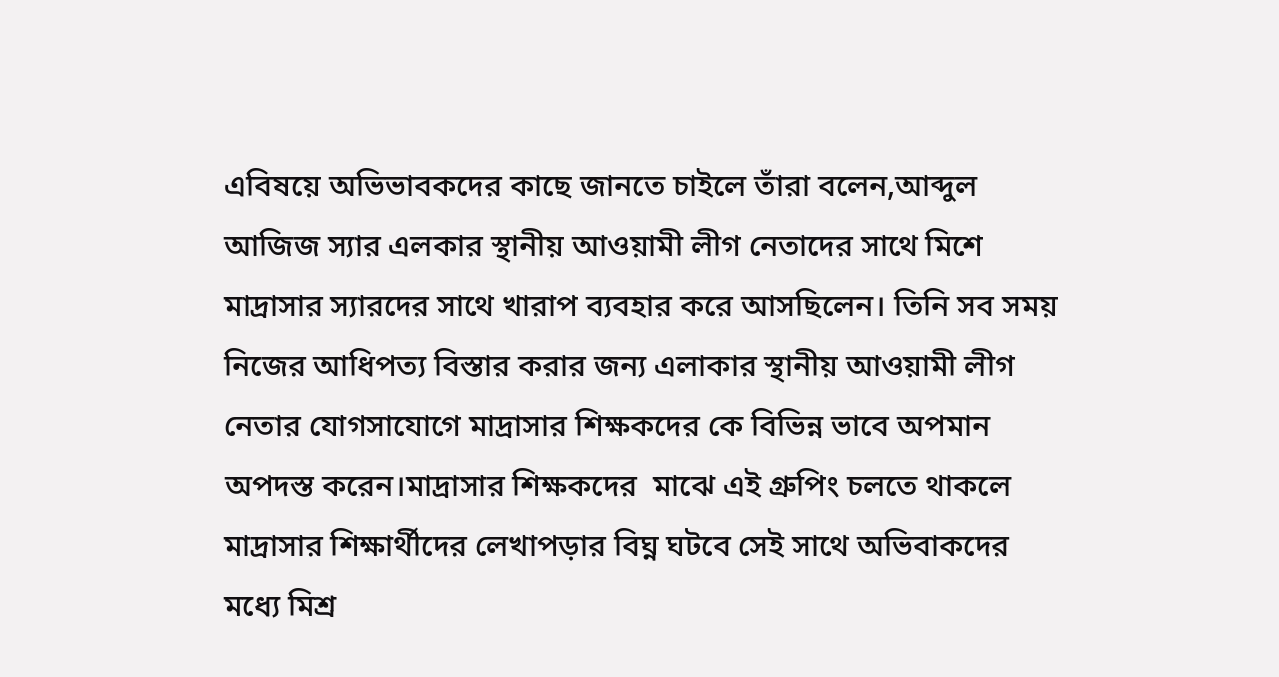এবিষয়ে অভিভাবকদের কাছে জানতে চাইলে তাঁরা বলেন,আব্দুল আজিজ স্যার এলকার স্থানীয় আওয়ামী লীগ নেতাদের সাথে মিশে মাদ্রাসার স্যারদের সাথে খারাপ ব্যবহার করে আসছিলেন। তিনি সব সময় নিজের আধিপত্য বিস্তার করার জন্য এলাকার স্থানীয় আওয়ামী লীগ নেতার যোগসাযোগে মাদ্রাসার শিক্ষকদের কে বিভিন্ন ভাবে অপমান অপদস্ত করেন।মাদ্রাসার শিক্ষকদের  মাঝে এই গ্রুপিং চলতে থাকলে মাদ্রাসার শিক্ষার্থীদের লেখাপড়ার বিঘ্ন ঘটবে সেই সাথে অভিবাকদের মধ্যে মিশ্র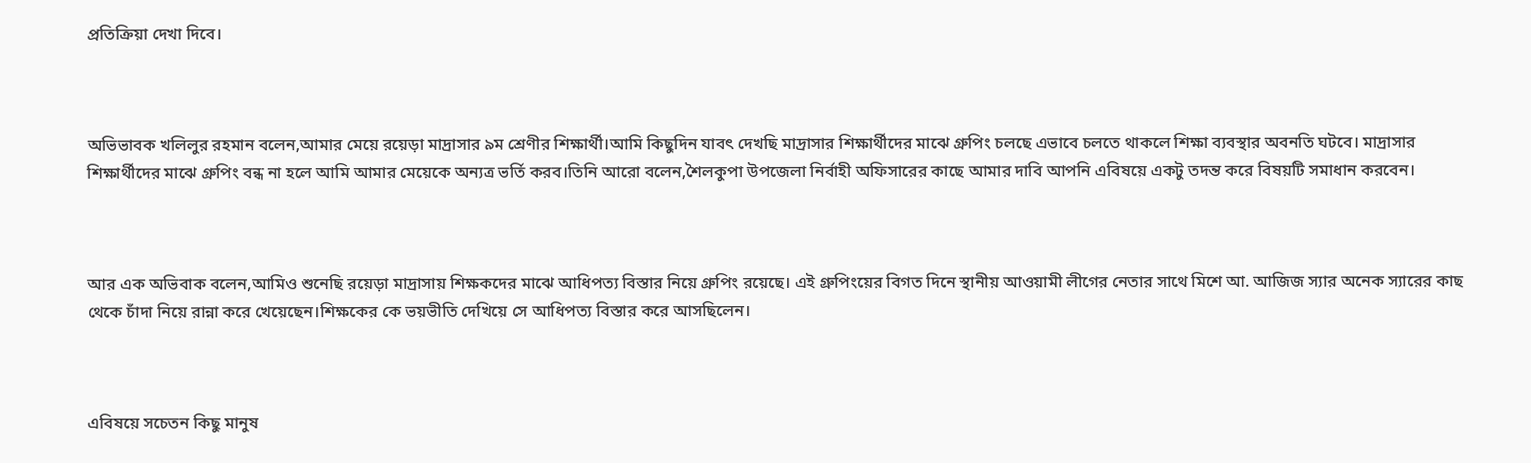প্রতিক্রিয়া দেখা দিবে।



অভিভাবক খলিলুর রহমান বলেন,আমার মেয়ে রয়েড়া মাদ্রাসার ৯ম শ্রেণীর শিক্ষার্থী।আমি কিছুদিন যাবৎ দেখছি মাদ্রাসার শিক্ষার্থীদের মাঝে গ্রুপিং চলছে এভাবে চলতে থাকলে শিক্ষা ব্যবস্থার অবনতি ঘটবে। মাদ্রাসার শিক্ষার্থীদের মাঝে গ্রুপিং বন্ধ না হলে আমি আমার মেয়েকে অন্যত্র ভর্তি করব।তিনি আরো বলেন,শৈলকুপা উপজেলা নির্বাহী অফিসারের কাছে আমার দাবি আপনি এবিষয়ে একটু তদন্ত করে বিষয়টি সমাধান করবেন।



আর এক অভিবাক বলেন,আমিও শুনেছি রয়েড়া মাদ্রাসায় শিক্ষকদের মাঝে আধিপত্য বিস্তার নিয়ে গ্রুপিং রয়েছে। এই গ্রুপিংয়ের বিগত দিনে স্থানীয় আওয়ামী লীগের নেতার সাথে মিশে আ. আজিজ স্যার অনেক স্যারের কাছ থেকে চাঁদা নিয়ে রান্না করে খেয়েছেন।শিক্ষকের কে ভয়ভীতি দেখিয়ে সে আধিপত্য বিস্তার করে আসছিলেন।



এবিষয়ে সচেতন কিছু মানুষ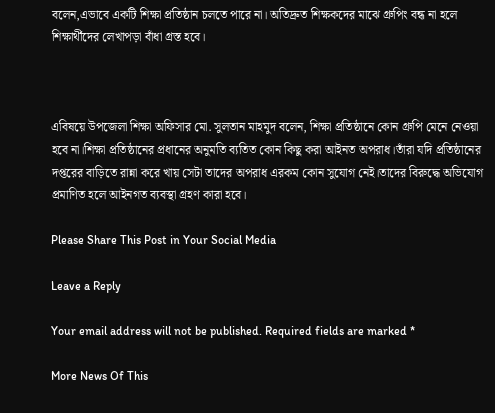বলেন,এভাবে একটি শিক্ষা প্রতিষ্ঠান চলতে পারে না। অতিদ্রুত শিক্ষকদের মাঝে গ্রুপিং বন্ধ না হলে শিক্ষার্থীদের লেখাপড়া বাঁধা গ্রস্ত হবে।



এবিষয়ে উপজেলা শিক্ষা অফিসার মো. সুলতান মাহমুদ বলেন, শিক্ষা প্রতিষ্ঠানে কোন গ্রুপি মেনে নেওয়া হবে না।শিক্ষা প্রতিষ্ঠানের প্রধানের অনুমতি ব্যতিত কোন কিছু করা আইনত অপরাধ।তাঁরা যদি প্রতিষ্ঠানের দপ্তরের বাড়িতে রান্না করে খায় সেটা তাদের অপরাধ এরকম কোন সুযোগ নেই।তাদের বিরুদ্ধে অভিযোগ প্রমাণিত হলে আইনগত ব্যবস্থা গ্রহণ কারা হবে।

Please Share This Post in Your Social Media

Leave a Reply

Your email address will not be published. Required fields are marked *

More News Of This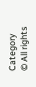Category
© All rights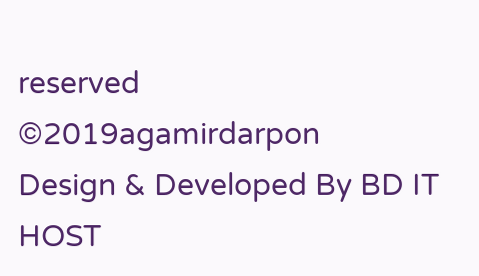reserved ©2019agamirdarpon
Design & Developed By BD IT HOST